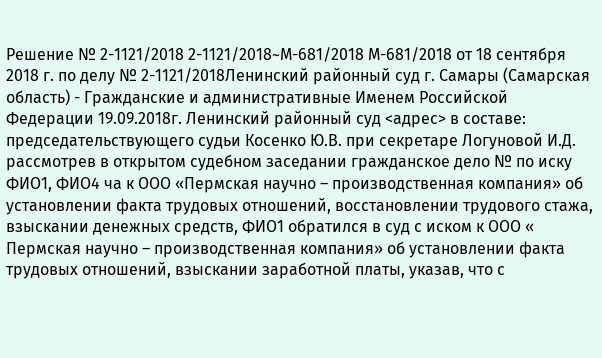Решение № 2-1121/2018 2-1121/2018~М-681/2018 М-681/2018 от 18 сентября 2018 г. по делу № 2-1121/2018Ленинский районный суд г. Самары (Самарская область) - Гражданские и административные Именем Российской Федерации 19.09.2018г. Ленинский районный суд <адрес> в составе: председательствующего судьи Косенко Ю.В. при секретаре Логуновой И.Д. рассмотрев в открытом судебном заседании гражданское дело № по иску ФИО1, ФИО4 ча к ООО «Пермская научно – производственная компания» об установлении факта трудовых отношений, восстановлении трудового стажа, взыскании денежных средств, ФИО1 обратился в суд с иском к ООО « Пермская научно – производственная компания» об установлении факта трудовых отношений, взыскании заработной платы, указав, что с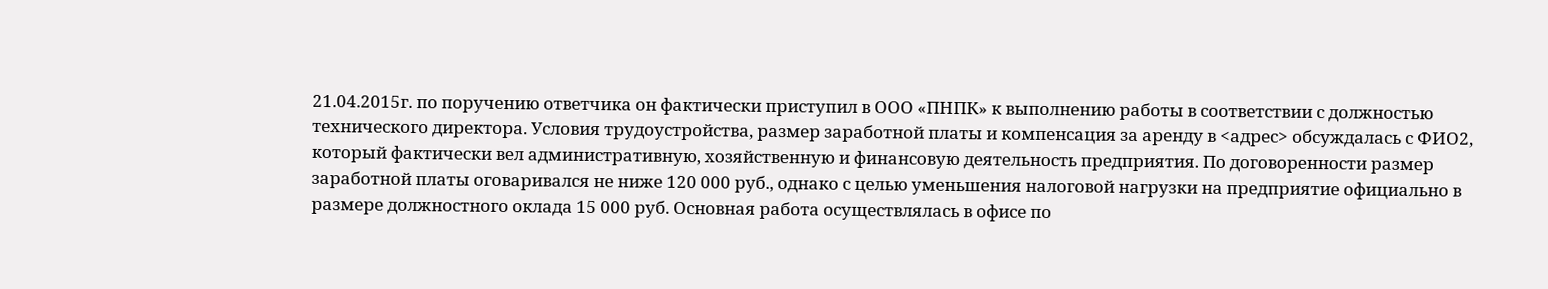21.04.2015г. по поручению ответчика он фактически приступил в ООО «ПНПК» к выполнению работы в соответствии с должностью технического директора. Условия трудоустройства, размер заработной платы и компенсация за аренду в <адрес> обсуждалась с ФИО2, который фактически вел административную, хозяйственную и финансовую деятельность предприятия. По договоренности размер заработной платы оговаривался не ниже 120 000 руб., однако с целью уменьшения налоговой нагрузки на предприятие официально в размере должностного оклада 15 000 руб. Основная работа осуществлялась в офисе по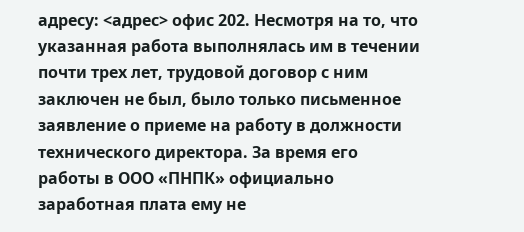адресу: <адрес> офис 202. Несмотря на то, что указанная работа выполнялась им в течении почти трех лет, трудовой договор с ним заключен не был, было только письменное заявление о приеме на работу в должности технического директора. За время его работы в ООО «ПНПК» официально заработная плата ему не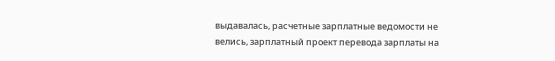выдавалась, расчетные зарплатные ведомости не велись, зарплатный проект перевода зарплаты на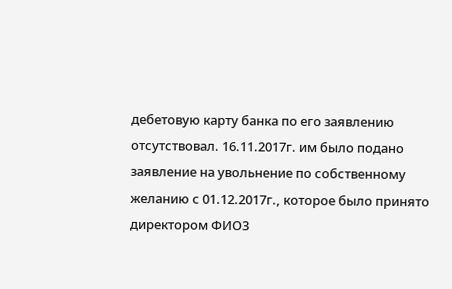дебетовую карту банка по его заявлению отсутствовал. 16.11.2017г. им было подано заявление на увольнение по собственному желанию с 01.12.2017г., которое было принято директором ФИО3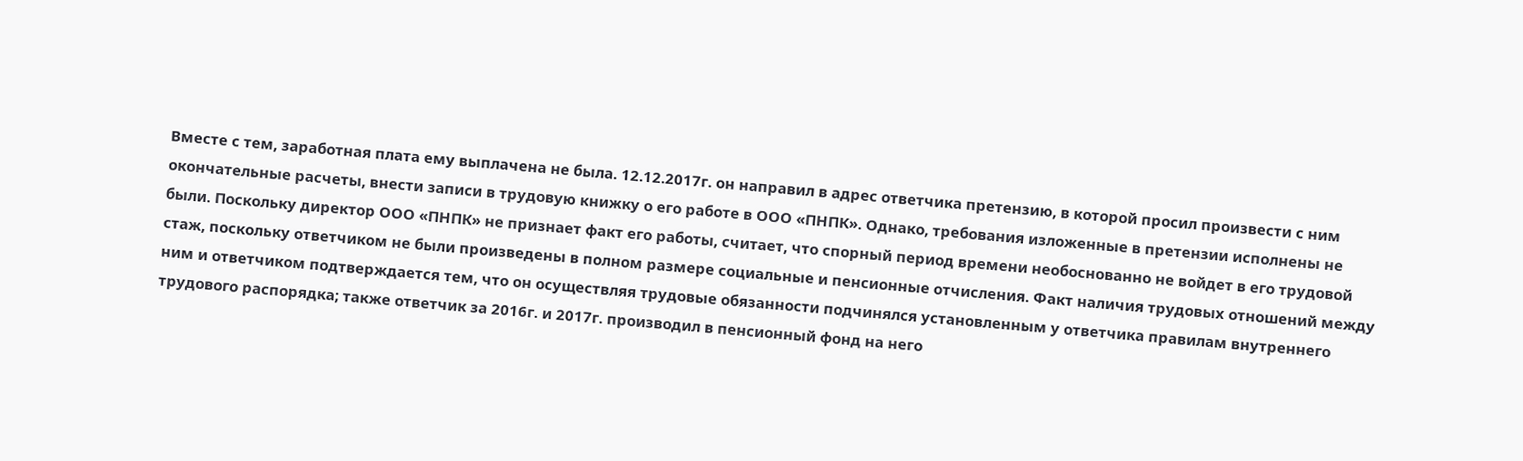Вместе с тем, заработная плата ему выплачена не была. 12.12.2017г. он направил в адрес ответчика претензию, в которой просил произвести с ним окончательные расчеты, внести записи в трудовую книжку о его работе в ООО «ПНПК». Однако, требования изложенные в претензии исполнены не были. Поскольку директор ООО «ПНПК» не признает факт его работы, считает, что спорный период времени необоснованно не войдет в его трудовой стаж, поскольку ответчиком не были произведены в полном размере социальные и пенсионные отчисления. Факт наличия трудовых отношений между ним и ответчиком подтверждается тем, что он осуществляя трудовые обязанности подчинялся установленным у ответчика правилам внутреннего трудового распорядка; также ответчик за 2016г. и 2017г. производил в пенсионный фонд на него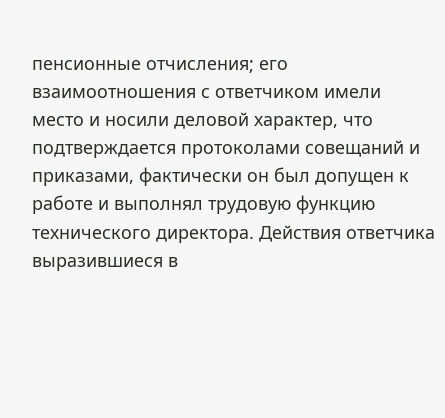пенсионные отчисления; его взаимоотношения с ответчиком имели место и носили деловой характер, что подтверждается протоколами совещаний и приказами, фактически он был допущен к работе и выполнял трудовую функцию технического директора. Действия ответчика выразившиеся в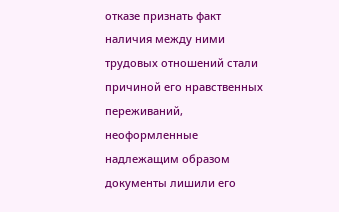отказе признать факт наличия между ними трудовых отношений стали причиной его нравственных переживаний, неоформленные надлежащим образом документы лишили его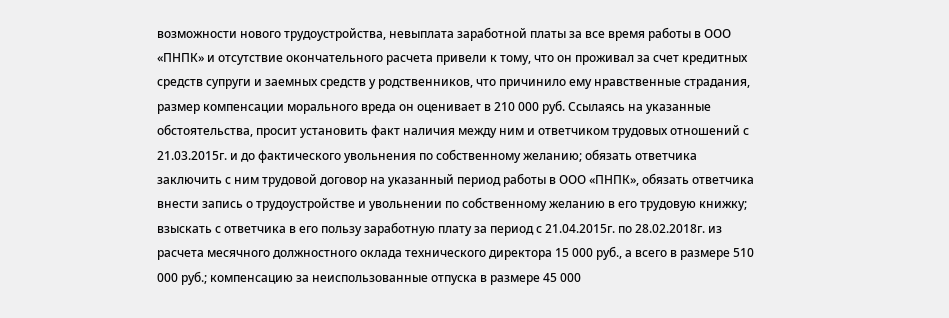возможности нового трудоустройства, невыплата заработной платы за все время работы в ООО «ПНПК» и отсутствие окончательного расчета привели к тому, что он проживал за счет кредитных средств супруги и заемных средств у родственников, что причинило ему нравственные страдания, размер компенсации морального вреда он оценивает в 210 000 руб. Ссылаясь на указанные обстоятельства, просит установить факт наличия между ним и ответчиком трудовых отношений с 21.03.2015г. и до фактического увольнения по собственному желанию; обязать ответчика заключить с ним трудовой договор на указанный период работы в ООО «ПНПК», обязать ответчика внести запись о трудоустройстве и увольнении по собственному желанию в его трудовую книжку; взыскать с ответчика в его пользу заработную плату за период с 21.04.2015г. по 28.02.2018г. из расчета месячного должностного оклада технического директора 15 000 руб., а всего в размере 510 000 руб.; компенсацию за неиспользованные отпуска в размере 45 000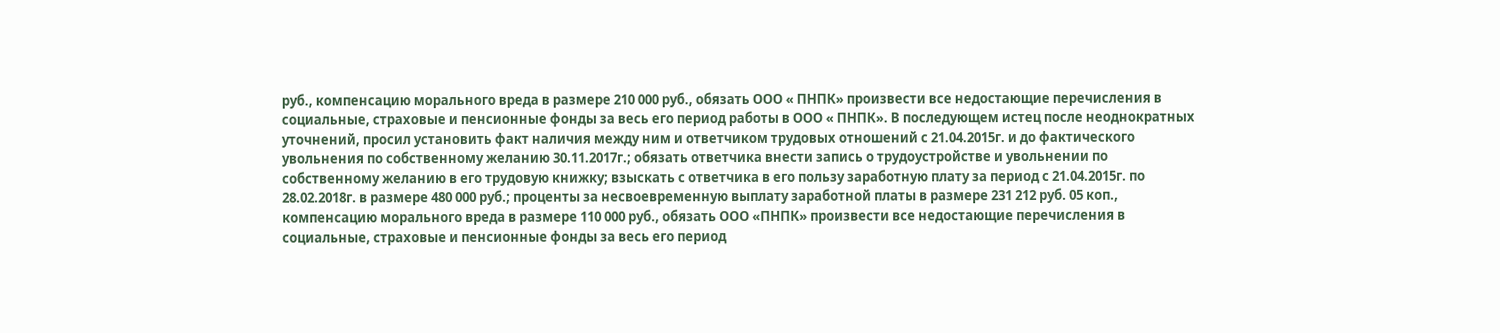руб., компенсацию морального вреда в размере 210 000 руб., обязать ООО « ПНПК» произвести все недостающие перечисления в социальные, страховые и пенсионные фонды за весь его период работы в ООО « ПНПК». В последующем истец после неоднократных уточнений, просил установить факт наличия между ним и ответчиком трудовых отношений с 21.04.2015г. и до фактического увольнения по собственному желанию 30.11.2017г.; обязать ответчика внести запись о трудоустройстве и увольнении по собственному желанию в его трудовую книжку; взыскать с ответчика в его пользу заработную плату за период с 21.04.2015г. по 28.02.2018г. в размере 480 000 руб.; проценты за несвоевременную выплату заработной платы в размере 231 212 руб. 05 коп., компенсацию морального вреда в размере 110 000 руб., обязать ООО «ПНПК» произвести все недостающие перечисления в социальные, страховые и пенсионные фонды за весь его период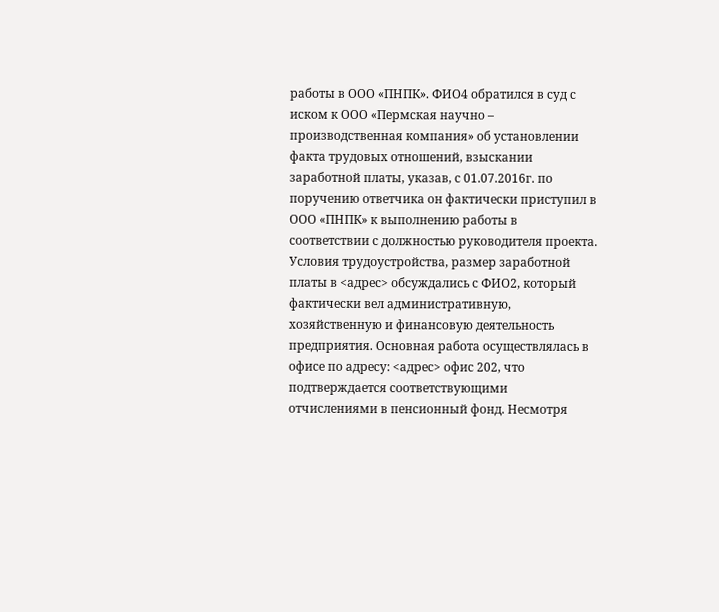работы в ООО «ПНПК». ФИО4 обратился в суд с иском к ООО «Пермская научно – производственная компания» об установлении факта трудовых отношений, взыскании заработной платы, указав, с 01.07.2016г. по поручению ответчика он фактически приступил в ООО «ПНПК» к выполнению работы в соответствии с должностью руководителя проекта. Условия трудоустройства, размер заработной платы в <адрес> обсуждались с ФИО2, который фактически вел административную, хозяйственную и финансовую деятельность предприятия. Основная работа осуществлялась в офисе по адресу: <адрес> офис 202, что подтверждается соответствующими отчислениями в пенсионный фонд. Несмотря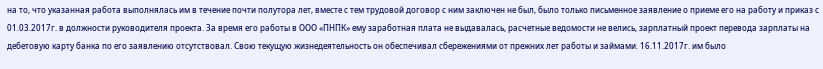на то, что указанная работа выполнялась им в течение почти полутора лет, вместе с тем трудовой договор с ним заключен не был, было только письменное заявление о приеме его на работу и приказ с 01.03.2017г. в должности руководителя проекта. За время его работы в ООО «ПНПК» ему заработная плата не выдавалась, расчетные ведомости не велись, зарплатный проект перевода зарплаты на дебетовую карту банка по его заявлению отсутствовал. Свою текущую жизнедеятельность он обеспечивал сбережениями от прежних лет работы и займами. 16.11.2017г. им было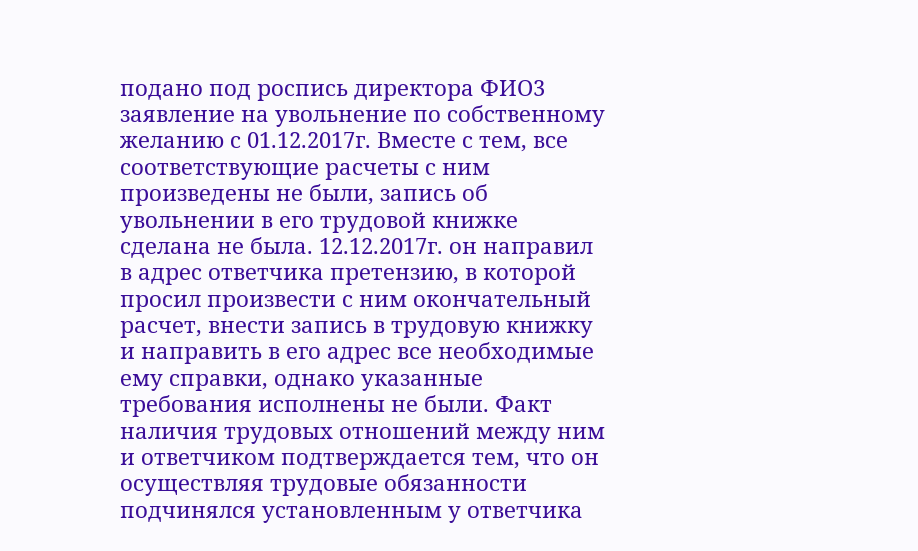подано под роспись директора ФИО3 заявление на увольнение по собственному желанию с 01.12.2017г. Вместе с тем, все соответствующие расчеты с ним произведены не были, запись об увольнении в его трудовой книжке сделана не была. 12.12.2017г. он направил в адрес ответчика претензию, в которой просил произвести с ним окончательный расчет, внести запись в трудовую книжку и направить в его адрес все необходимые ему справки, однако указанные требования исполнены не были. Факт наличия трудовых отношений между ним и ответчиком подтверждается тем, что он осуществляя трудовые обязанности подчинялся установленным у ответчика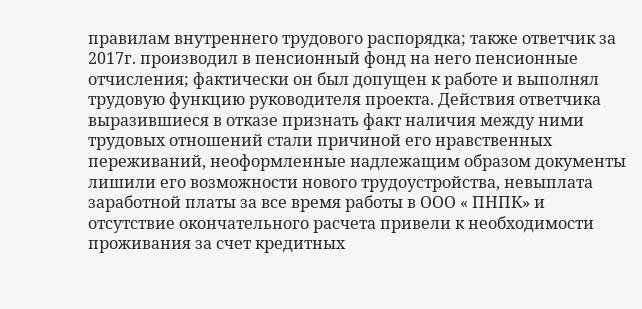правилам внутреннего трудового распорядка; также ответчик за 2017г. производил в пенсионный фонд на него пенсионные отчисления; фактически он был допущен к работе и выполнял трудовую функцию руководителя проекта. Действия ответчика выразившиеся в отказе признать факт наличия между ними трудовых отношений стали причиной его нравственных переживаний, неоформленные надлежащим образом документы лишили его возможности нового трудоустройства, невыплата заработной платы за все время работы в ООО « ПНПК» и отсутствие окончательного расчета привели к необходимости проживания за счет кредитных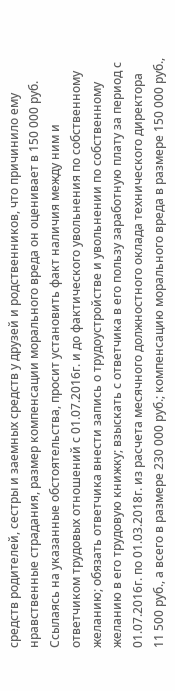средств родителей, сестры и заемных средств у друзей и родственников, что причинило ему нравственные страдания, размер компенсации морального вреда он оценивает в 150 000 руб. Ссылаясь на указанные обстоятельства, просит установить факт наличия между ним и ответчиком трудовых отношений с 01.07.2016г. и до фактического увольнения по собственному желанию; обязать ответчика внести запись о трудоустройстве и увольнении по собственному желанию в его трудовую книжку; взыскать с ответчика в его пользу заработную плату за период с 01.07.2016г. по 01.03.2018г. из расчета месячного должностного оклада технического директора 11 500 руб., а всего в размере 230 000 руб.; компенсацию морального вреда в размере 150 000 руб.,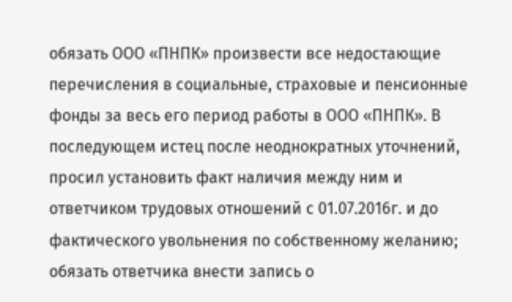обязать ООО «ПНПК» произвести все недостающие перечисления в социальные, страховые и пенсионные фонды за весь его период работы в ООО «ПНПК». В последующем истец после неоднократных уточнений, просил установить факт наличия между ним и ответчиком трудовых отношений с 01.07.2016г. и до фактического увольнения по собственному желанию; обязать ответчика внести запись о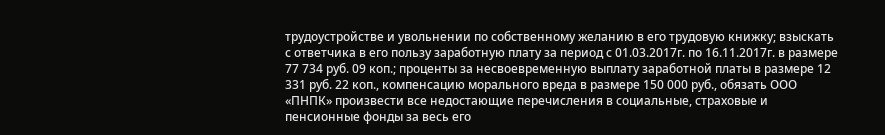трудоустройстве и увольнении по собственному желанию в его трудовую книжку; взыскать с ответчика в его пользу заработную плату за период с 01.03.2017г. по 16.11.2017г. в размере 77 734 руб. 09 коп.; проценты за несвоевременную выплату заработной платы в размере 12 331 руб. 22 коп., компенсацию морального вреда в размере 150 000 руб., обязать ООО «ПНПК» произвести все недостающие перечисления в социальные, страховые и пенсионные фонды за весь его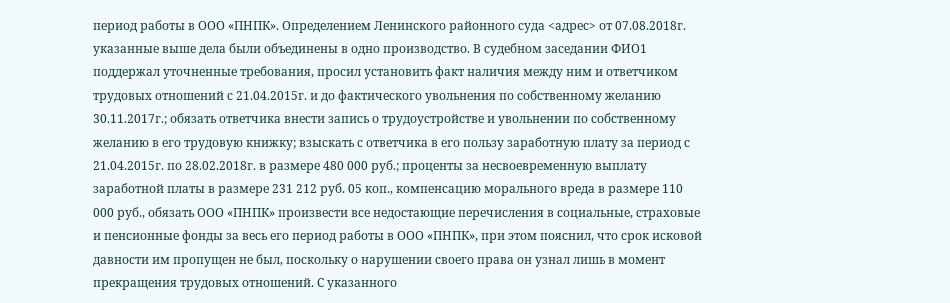период работы в ООО «ПНПК». Определением Ленинского районного суда <адрес> от 07.08.2018г. указанные выше дела были объединены в одно производство. В судебном заседании ФИО1 поддержал уточненные требования, просил установить факт наличия между ним и ответчиком трудовых отношений с 21.04.2015г. и до фактического увольнения по собственному желанию 30.11.2017г.; обязать ответчика внести запись о трудоустройстве и увольнении по собственному желанию в его трудовую книжку; взыскать с ответчика в его пользу заработную плату за период с 21.04.2015г. по 28.02.2018г. в размере 480 000 руб.; проценты за несвоевременную выплату заработной платы в размере 231 212 руб. 05 коп., компенсацию морального вреда в размере 110 000 руб., обязать ООО «ПНПК» произвести все недостающие перечисления в социальные, страховые и пенсионные фонды за весь его период работы в ООО «ПНПК», при этом пояснил, что срок исковой давности им пропущен не был, поскольку о нарушении своего права он узнал лишь в момент прекращения трудовых отношений. С указанного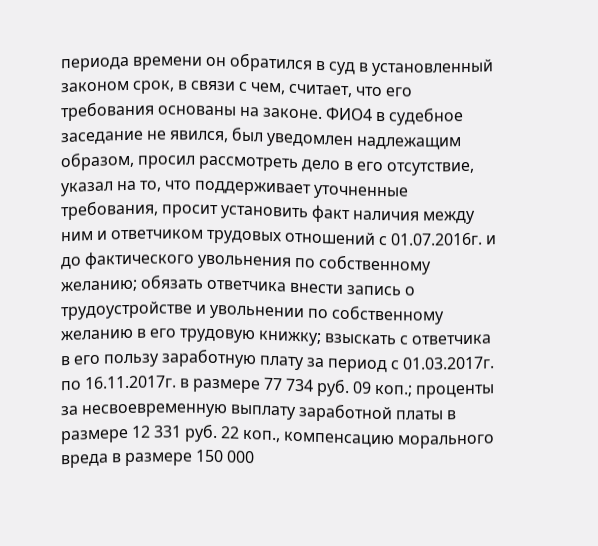периода времени он обратился в суд в установленный законом срок, в связи с чем, считает, что его требования основаны на законе. ФИО4 в судебное заседание не явился, был уведомлен надлежащим образом, просил рассмотреть дело в его отсутствие, указал на то, что поддерживает уточненные требования, просит установить факт наличия между ним и ответчиком трудовых отношений с 01.07.2016г. и до фактического увольнения по собственному желанию; обязать ответчика внести запись о трудоустройстве и увольнении по собственному желанию в его трудовую книжку; взыскать с ответчика в его пользу заработную плату за период с 01.03.2017г. по 16.11.2017г. в размере 77 734 руб. 09 коп.; проценты за несвоевременную выплату заработной платы в размере 12 331 руб. 22 коп., компенсацию морального вреда в размере 150 000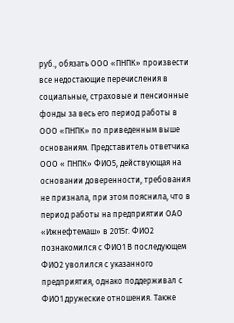руб., обязать ООО «ПНПК» произвести все недостающие перечисления в социальные, страховые и пенсионные фонды за весь его период работы в ООО «ПНПК» по приведенным выше основаниям. Представитель ответчика ООО « ПНПК» ФИО5, действующая на основании доверенности, требования не признала, при этом пояснила, что в период работы на предприятии ОАО «Ижнефтемаш» в 2015г. ФИО2 познакомился с ФИО1 В последующем ФИО2 уволился с указанного предприятия, однако поддерживал с ФИО1 дружеские отношения. Также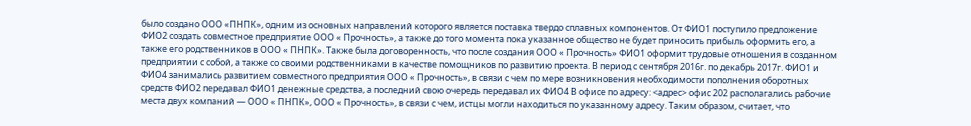было создано ООО «ПНПК», одним из основных направлений которого является поставка твердо сплавных компонентов. От ФИО1 поступило предложение ФИО2 создать совместное предприятие ООО « Прочность», а также до того момента пока указанное общество не будет приносить прибыль оформить его, а также его родственников в ООО « ПНПК». Также была договоренность, что после создания ООО « Прочность» ФИО1 оформит трудовые отношения в созданном предприятии с собой, а также со своими родственниками в качестве помощников по развитию проекта. В период с сентября 2016г. по декабрь 2017г. ФИО1 и ФИО4 занимались развитием совместного предприятия ООО « Прочность», в связи с чем по мере возникновения необходимости пополнения оборотных средств ФИО2 передавал ФИО1 денежные средства, а последний свою очередь передавал их ФИО4 В офисе по адресу: <адрес> офис 202 располагались рабочие места двух компаний — ООО « ПНПК», ООО « Прочность», в связи с чем, истцы могли находиться по указанному адресу. Таким образом, считает, что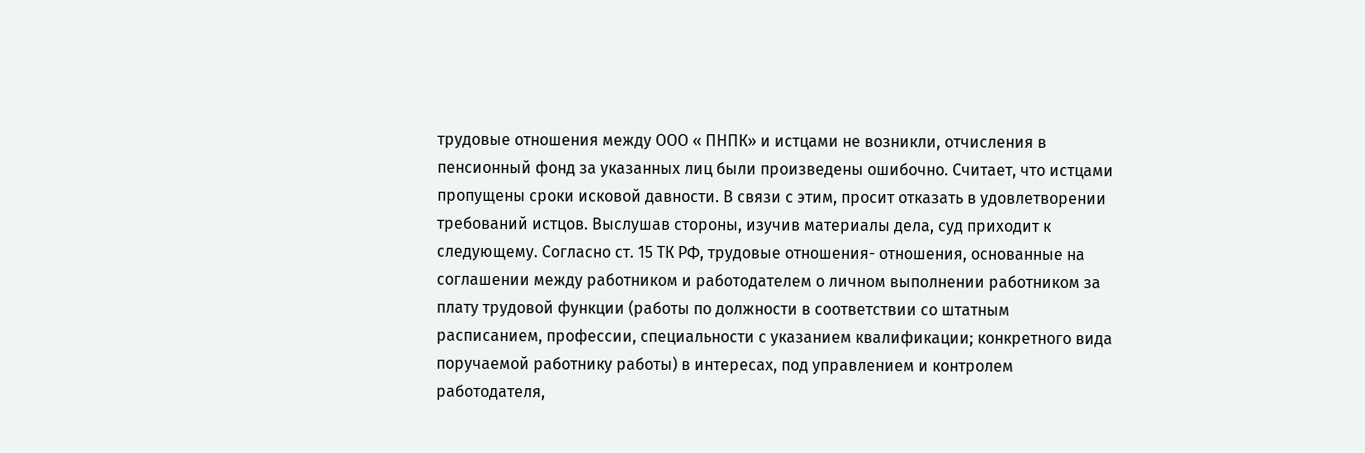трудовые отношения между ООО « ПНПК» и истцами не возникли, отчисления в пенсионный фонд за указанных лиц были произведены ошибочно. Считает, что истцами пропущены сроки исковой давности. В связи с этим, просит отказать в удовлетворении требований истцов. Выслушав стороны, изучив материалы дела, суд приходит к следующему. Согласно ст. 15 ТК РФ, трудовые отношения- отношения, основанные на соглашении между работником и работодателем о личном выполнении работником за плату трудовой функции (работы по должности в соответствии со штатным расписанием, профессии, специальности с указанием квалификации; конкретного вида поручаемой работнику работы) в интересах, под управлением и контролем работодателя,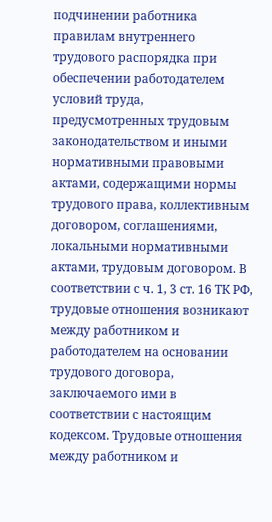подчинении работника правилам внутреннего трудового распорядка при обеспечении работодателем условий труда, предусмотренных трудовым законодательством и иными нормативными правовыми актами, содержащими нормы трудового права, коллективным договором, соглашениями, локальными нормативными актами, трудовым договором. В соответствии с ч. 1, 3 ст. 16 ТК РФ, трудовые отношения возникают между работником и работодателем на основании трудового договора, заключаемого ими в соответствии с настоящим кодексом. Трудовые отношения между работником и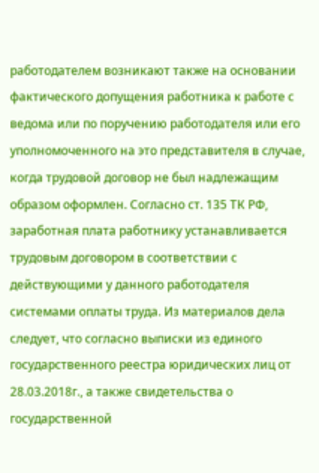работодателем возникают также на основании фактического допущения работника к работе с ведома или по поручению работодателя или его уполномоченного на это представителя в случае, когда трудовой договор не был надлежащим образом оформлен. Согласно ст. 135 ТК РФ, заработная плата работнику устанавливается трудовым договором в соответствии с действующими у данного работодателя системами оплаты труда. Из материалов дела следует, что согласно выписки из единого государственного реестра юридических лиц от 28.03.2018г., а также свидетельства о государственной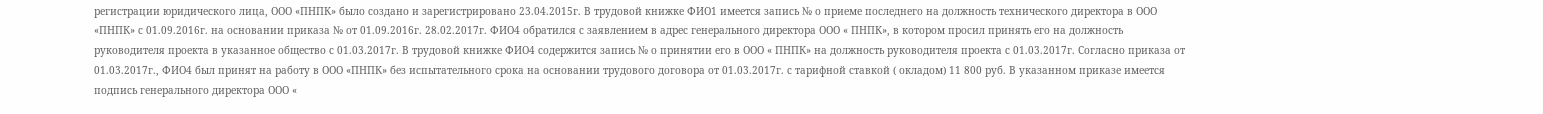регистрации юридического лица, ООО «ПНПК» было создано и зарегистрировано 23.04.2015г. В трудовой книжке ФИО1 имеется запись № о приеме последнего на должность технического директора в ООО «ПНПК» с 01.09.2016г. на основании приказа № от 01.09.2016г. 28.02.2017г. ФИО4 обратился с заявлением в адрес генерального директора ООО « ПНПК», в котором просил принять его на должность руководителя проекта в указанное общество с 01.03.2017г. В трудовой книжке ФИО4 содержится запись № о принятии его в ООО « ПНПК» на должность руководителя проекта с 01.03.2017г. Согласно приказа от 01.03.2017г., ФИО4 был принят на работу в ООО «ПНПК» без испытательного срока на основании трудового договора от 01.03.2017г. с тарифной ставкой ( окладом) 11 800 руб. В указанном приказе имеется подпись генерального директора ООО «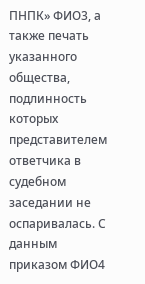ПНПК» ФИО3, а также печать указанного общества, подлинность которых представителем ответчика в судебном заседании не оспаривалась. С данным приказом ФИО4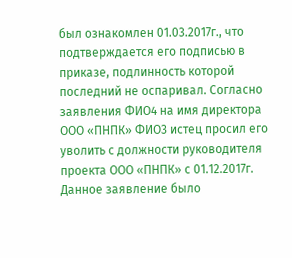был ознакомлен 01.03.2017г., что подтверждается его подписью в приказе, подлинность которой последний не оспаривал. Согласно заявления ФИО4 на имя директора ООО «ПНПК» ФИО3 истец просил его уволить с должности руководителя проекта ООО «ПНПК» с 01.12.2017г. Данное заявление было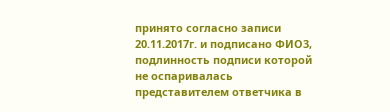принято согласно записи 20.11.2017г. и подписано ФИО3, подлинность подписи которой не оспаривалась представителем ответчика в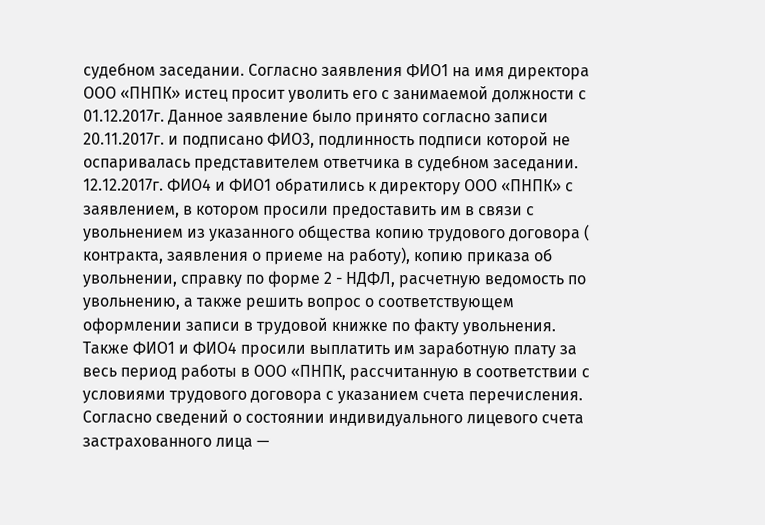судебном заседании. Согласно заявления ФИО1 на имя директора ООО «ПНПК» истец просит уволить его с занимаемой должности с 01.12.2017г. Данное заявление было принято согласно записи 20.11.2017г. и подписано ФИО3, подлинность подписи которой не оспаривалась представителем ответчика в судебном заседании. 12.12.2017г. ФИО4 и ФИО1 обратились к директору ООО «ПНПК» с заявлением, в котором просили предоставить им в связи с увольнением из указанного общества копию трудового договора ( контракта, заявления о приеме на работу), копию приказа об увольнении, справку по форме 2 - НДФЛ, расчетную ведомость по увольнению, а также решить вопрос о соответствующем оформлении записи в трудовой книжке по факту увольнения. Также ФИО1 и ФИО4 просили выплатить им заработную плату за весь период работы в ООО «ПНПК, рассчитанную в соответствии с условиями трудового договора с указанием счета перечисления. Согласно сведений о состоянии индивидуального лицевого счета застрахованного лица —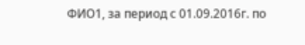ФИО1, за период с 01.09.2016г. по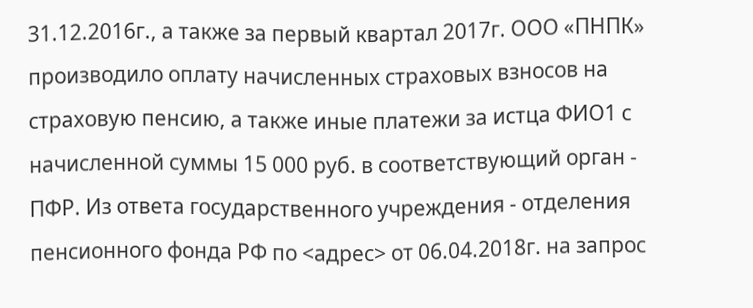31.12.2016г., а также за первый квартал 2017г. ООО «ПНПК» производило оплату начисленных страховых взносов на страховую пенсию, а также иные платежи за истца ФИО1 с начисленной суммы 15 000 руб. в соответствующий орган - ПФР. Из ответа государственного учреждения - отделения пенсионного фонда РФ по <адрес> от 06.04.2018г. на запрос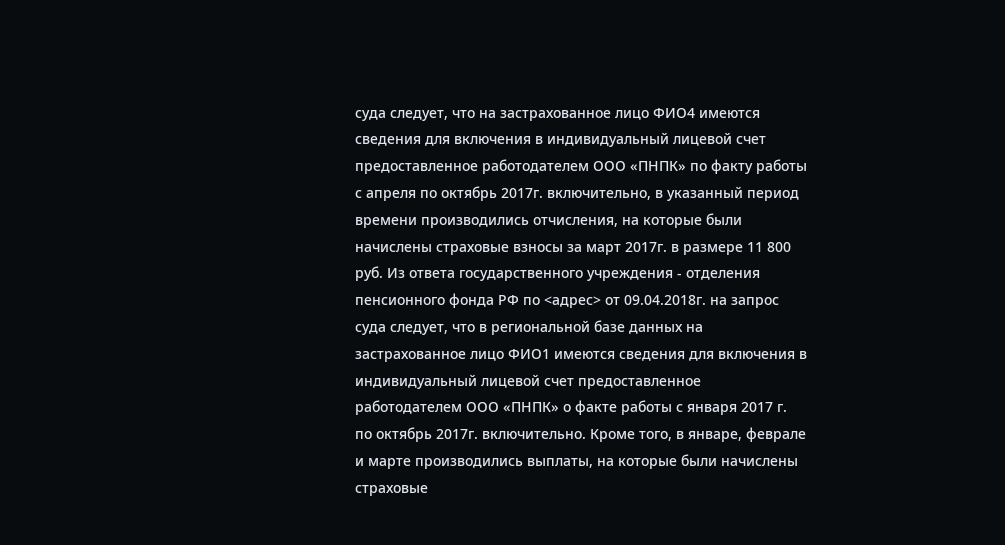суда следует, что на застрахованное лицо ФИО4 имеются сведения для включения в индивидуальный лицевой счет предоставленное работодателем ООО «ПНПК» по факту работы с апреля по октябрь 2017г. включительно, в указанный период времени производились отчисления, на которые были начислены страховые взносы за март 2017г. в размере 11 800 руб. Из ответа государственного учреждения - отделения пенсионного фонда РФ по <адрес> от 09.04.2018г. на запрос суда следует, что в региональной базе данных на застрахованное лицо ФИО1 имеются сведения для включения в индивидуальный лицевой счет предоставленное работодателем ООО «ПНПК» о факте работы с января 2017 г. по октябрь 2017г. включительно. Кроме того, в январе, феврале и марте производились выплаты, на которые были начислены страховые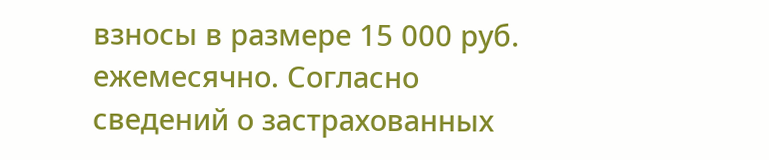взносы в размере 15 000 руб. ежемесячно. Согласно сведений о застрахованных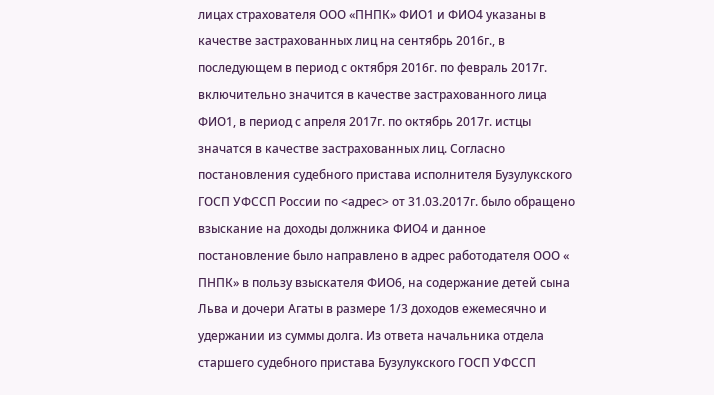лицах страхователя ООО «ПНПК» ФИО1 и ФИО4 указаны в качестве застрахованных лиц на сентябрь 2016г., в последующем в период с октября 2016г. по февраль 2017г. включительно значится в качестве застрахованного лица ФИО1, в период с апреля 2017г. по октябрь 2017г. истцы значатся в качестве застрахованных лиц. Согласно постановления судебного пристава исполнителя Бузулукского ГОСП УФССП России по <адрес> от 31.03.2017г. было обращено взыскание на доходы должника ФИО4 и данное постановление было направлено в адрес работодателя ООО « ПНПК» в пользу взыскателя ФИО6, на содержание детей сына Льва и дочери Агаты в размере 1/3 доходов ежемесячно и удержании из суммы долга. Из ответа начальника отдела старшего судебного пристава Бузулукского ГОСП УФССП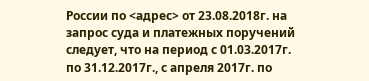России по <адрес> от 23.08.2018г. на запрос суда и платежных поручений следует, что на период с 01.03.2017г. по 31.12.2017г., с апреля 2017г. по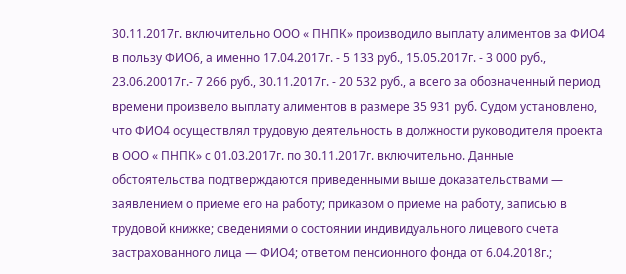30.11.2017г. включительно ООО « ПНПК» производило выплату алиментов за ФИО4 в пользу ФИО6, а именно 17.04.2017г. - 5 133 руб., 15.05.2017г. - 3 000 руб., 23.06.20017г.- 7 266 руб., 30.11.2017г. - 20 532 руб., а всего за обозначенный период времени произвело выплату алиментов в размере 35 931 руб. Судом установлено, что ФИО4 осуществлял трудовую деятельность в должности руководителя проекта в ООО « ПНПК» с 01.03.2017г. по 30.11.2017г. включительно. Данные обстоятельства подтверждаются приведенными выше доказательствами — заявлением о приеме его на работу; приказом о приеме на работу, записью в трудовой книжке; сведениями о состоянии индивидуального лицевого счета застрахованного лица — ФИО4; ответом пенсионного фонда от 6.04.2018г.;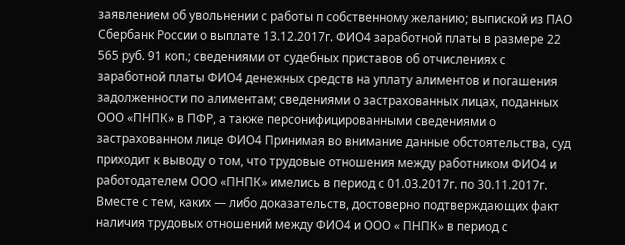заявлением об увольнении с работы п собственному желанию; выпиской из ПАО Сбербанк России о выплате 13.12.2017г. ФИО4 заработной платы в размере 22 565 руб. 91 коп.; сведениями от судебных приставов об отчислениях с заработной платы ФИО4 денежных средств на уплату алиментов и погашения задолженности по алиментам; сведениями о застрахованных лицах, поданных ООО «ПНПК» в ПФР, а также персонифицированными сведениями о застрахованном лице ФИО4 Принимая во внимание данные обстоятельства, суд приходит к выводу о том, что трудовые отношения между работником ФИО4 и работодателем ООО «ПНПК» имелись в период с 01.03.2017г. по 30.11.2017г. Вместе с тем, каких — либо доказательств, достоверно подтверждающих факт наличия трудовых отношений между ФИО4 и ООО « ПНПК» в период с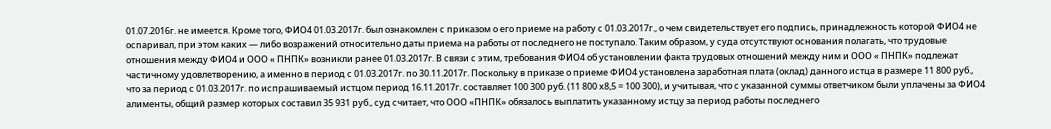01.07.2016г. не имеется. Кроме того, ФИО4 01.03.2017г. был ознакомлен с приказом о его приеме на работу с 01.03.2017г., о чем свидетельствует его подпись, принадлежность которой ФИО4 не оспаривал, при этом каких — либо возражений относительно даты приема на работы от последнего не поступало. Таким образом, у суда отсутствуют основания полагать, что трудовые отношения между ФИО4 и ООО « ПНПК» возникли ранее 01.03.2017г. В связи с этим, требования ФИО4 об установлении факта трудовых отношений между ним и ООО « ПНПК» подлежат частичному удовлетворению, а именно в период с 01.03.2017г. по 30.11.2017г. Поскольку в приказе о приеме ФИО4 установлена заработная плата (оклад) данного истца в размере 11 800 руб., что за период с 01.03.2017г. по испрашиваемый истцом период 16.11.2017г. составляет 100 300 руб. (11 800 х8,5 = 100 300), и учитывая, что с указанной суммы ответчиком были уплачены за ФИО4 алименты, общий размер которых составил 35 931 руб., суд считает, что ООО «ПНПК» обязалось выплатить указанному истцу за период работы последнего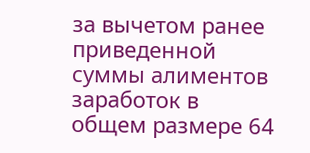за вычетом ранее приведенной суммы алиментов заработок в общем размере 64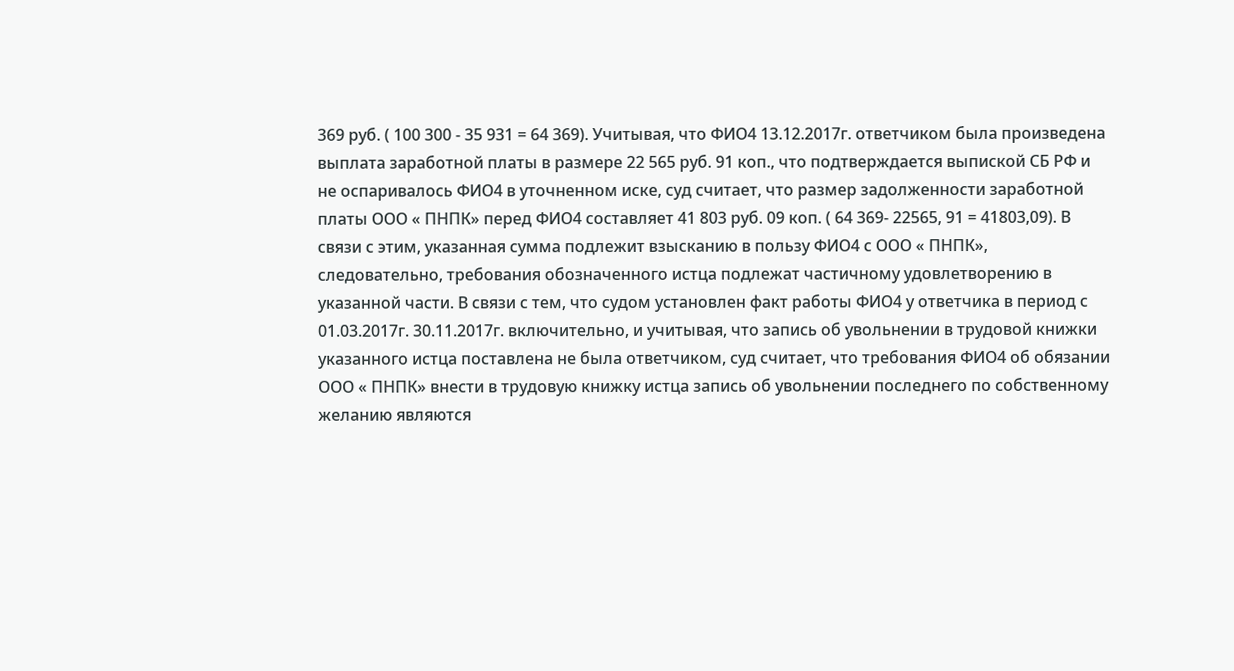369 руб. ( 100 300 - 35 931 = 64 369). Учитывая, что ФИО4 13.12.2017г. ответчиком была произведена выплата заработной платы в размере 22 565 руб. 91 коп., что подтверждается выпиской СБ РФ и не оспаривалось ФИО4 в уточненном иске, суд считает, что размер задолженности заработной платы ООО « ПНПК» перед ФИО4 составляет 41 803 руб. 09 коп. ( 64 369- 22565, 91 = 41803,09). В связи с этим, указанная сумма подлежит взысканию в пользу ФИО4 с ООО « ПНПК», следовательно, требования обозначенного истца подлежат частичному удовлетворению в указанной части. В связи с тем, что судом установлен факт работы ФИО4 у ответчика в период с 01.03.2017г. 30.11.2017г. включительно, и учитывая, что запись об увольнении в трудовой книжки указанного истца поставлена не была ответчиком, суд считает, что требования ФИО4 об обязании ООО « ПНПК» внести в трудовую книжку истца запись об увольнении последнего по собственному желанию являются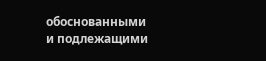обоснованными и подлежащими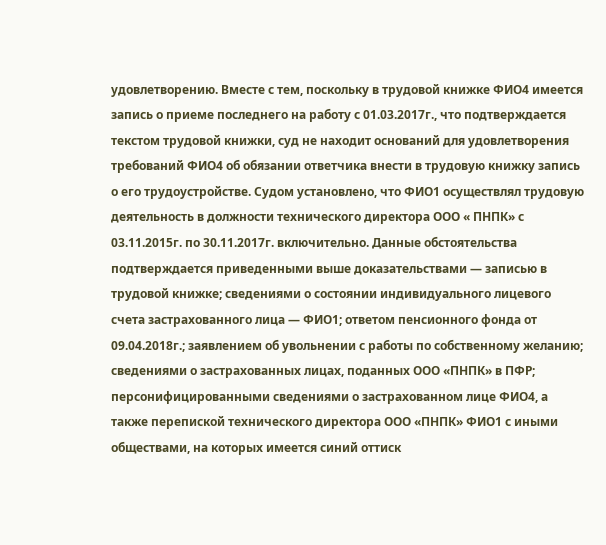удовлетворению. Вместе с тем, поскольку в трудовой книжке ФИО4 имеется запись о приеме последнего на работу с 01.03.2017г., что подтверждается текстом трудовой книжки, суд не находит оснований для удовлетворения требований ФИО4 об обязании ответчика внести в трудовую книжку запись о его трудоустройстве. Судом установлено, что ФИО1 осуществлял трудовую деятельность в должности технического директора ООО « ПНПК» с 03.11.2015г. по 30.11.2017г. включительно. Данные обстоятельства подтверждается приведенными выше доказательствами — записью в трудовой книжке; сведениями о состоянии индивидуального лицевого счета застрахованного лица — ФИО1; ответом пенсионного фонда от 09.04.2018г.; заявлением об увольнении с работы по собственному желанию; сведениями о застрахованных лицах, поданных ООО «ПНПК» в ПФР; персонифицированными сведениями о застрахованном лице ФИО4, а также перепиской технического директора ООО «ПНПК» ФИО1 с иными обществами, на которых имеется синий оттиск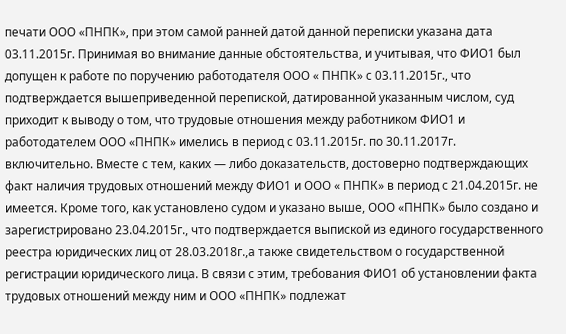печати ООО «ПНПК», при этом самой ранней датой данной переписки указана дата 03.11.2015г. Принимая во внимание данные обстоятельства, и учитывая, что ФИО1 был допущен к работе по поручению работодателя ООО « ПНПК» с 03.11.2015г., что подтверждается вышеприведенной перепиской, датированной указанным числом, суд приходит к выводу о том, что трудовые отношения между работником ФИО1 и работодателем ООО «ПНПК» имелись в период с 03.11.2015г. по 30.11.2017г. включительно. Вместе с тем, каких — либо доказательств, достоверно подтверждающих факт наличия трудовых отношений между ФИО1 и ООО « ПНПК» в период с 21.04.2015г. не имеется. Кроме того, как установлено судом и указано выше, ООО «ПНПК» было создано и зарегистрировано 23.04.2015г., что подтверждается выпиской из единого государственного реестра юридических лиц от 28.03.2018г.,а также свидетельством о государственной регистрации юридического лица. В связи с этим, требования ФИО1 об установлении факта трудовых отношений между ним и ООО «ПНПК» подлежат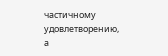частичному удовлетворению, а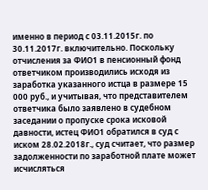именно в период с 03.11.2015г. по 30.11.2017г. включительно. Поскольку отчисления за ФИО1 в пенсионный фонд ответчиком производились исходя из заработка указанного истца в размере 15 000 руб., и учитывая, что представителем ответчика было заявлено в судебном заседании о пропуске срока исковой давности, истец ФИО1 обратился в суд с иском 28.02.2018г., суд считает, что размер задолженности по заработной плате может исчисляться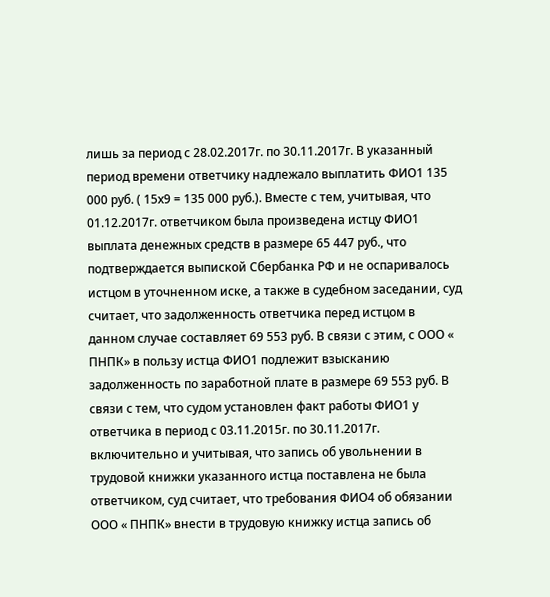лишь за период с 28.02.2017г. по 30.11.2017г. В указанный период времени ответчику надлежало выплатить ФИО1 135 000 руб. ( 15х9 = 135 000 руб.). Вместе с тем, учитывая, что 01.12.2017г. ответчиком была произведена истцу ФИО1 выплата денежных средств в размере 65 447 руб., что подтверждается выпиской Сбербанка РФ и не оспаривалось истцом в уточненном иске, а также в судебном заседании, суд считает, что задолженность ответчика перед истцом в данном случае составляет 69 553 руб. В связи с этим, с ООО « ПНПК» в пользу истца ФИО1 подлежит взысканию задолженность по заработной плате в размере 69 553 руб. В связи с тем, что судом установлен факт работы ФИО1 у ответчика в период с 03.11.2015г. по 30.11.2017г. включительно и учитывая, что запись об увольнении в трудовой книжки указанного истца поставлена не была ответчиком, суд считает, что требования ФИО4 об обязании ООО « ПНПК» внести в трудовую книжку истца запись об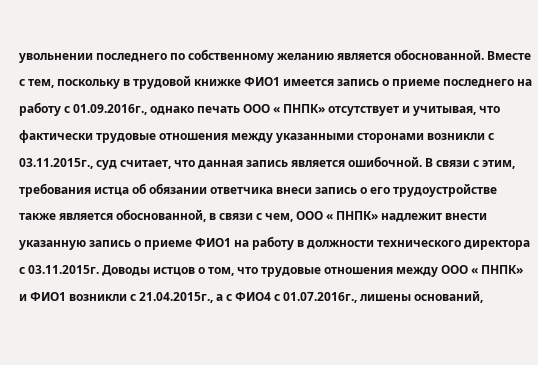увольнении последнего по собственному желанию является обоснованной. Вместе с тем, поскольку в трудовой книжке ФИО1 имеется запись о приеме последнего на работу с 01.09.2016г., однако печать ООО « ПНПК» отсутствует и учитывая, что фактически трудовые отношения между указанными сторонами возникли с 03.11.2015г., суд считает, что данная запись является ошибочной. В связи с этим, требования истца об обязании ответчика внеси запись о его трудоустройстве также является обоснованной, в связи с чем, ООО « ПНПК» надлежит внести указанную запись о приеме ФИО1 на работу в должности технического директора с 03.11.2015г. Доводы истцов о том, что трудовые отношения между ООО « ПНПК» и ФИО1 возникли с 21.04.2015г., а с ФИО4 с 01.07.2016г., лишены оснований,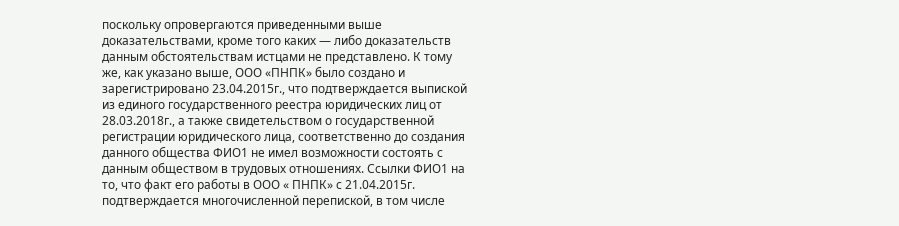поскольку опровергаются приведенными выше доказательствами, кроме того каких — либо доказательств данным обстоятельствам истцами не представлено. К тому же, как указано выше, ООО «ПНПК» было создано и зарегистрировано 23.04.2015г., что подтверждается выпиской из единого государственного реестра юридических лиц от 28.03.2018г., а также свидетельством о государственной регистрации юридического лица, соответственно до создания данного общества ФИО1 не имел возможности состоять с данным обществом в трудовых отношениях. Ссылки ФИО1 на то, что факт его работы в ООО « ПНПК» с 21.04.2015г. подтверждается многочисленной перепиской, в том числе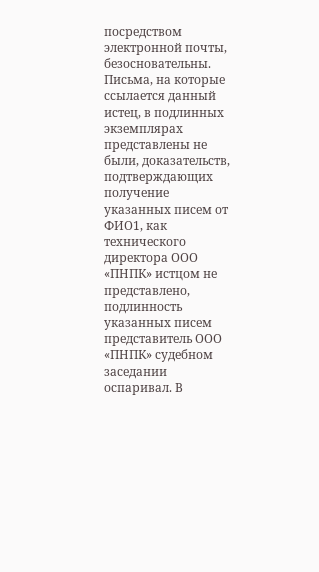посредством электронной почты, безосновательны. Письма, на которые ссылается данный истец, в подлинных экземплярах представлены не были, доказательств, подтверждающих получение указанных писем от ФИО1, как технического директора ООО «ПНПК» истцом не представлено, подлинность указанных писем представитель ООО «ПНПК» судебном заседании оспаривал. В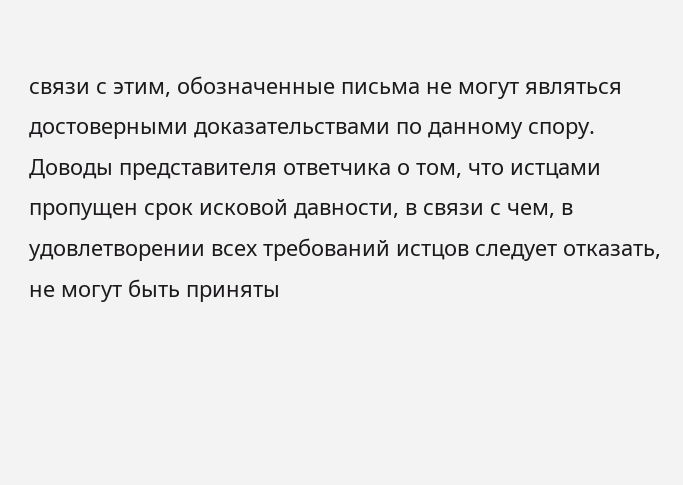связи с этим, обозначенные письма не могут являться достоверными доказательствами по данному спору. Доводы представителя ответчика о том, что истцами пропущен срок исковой давности, в связи с чем, в удовлетворении всех требований истцов следует отказать, не могут быть приняты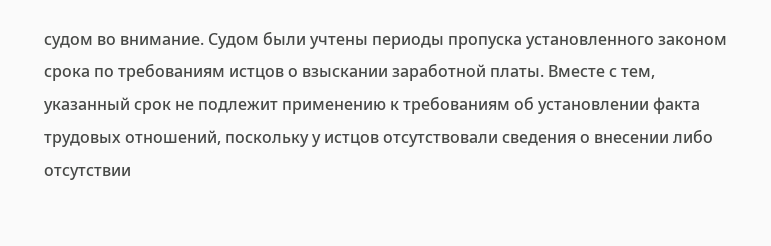судом во внимание. Судом были учтены периоды пропуска установленного законом срока по требованиям истцов о взыскании заработной платы. Вместе с тем, указанный срок не подлежит применению к требованиям об установлении факта трудовых отношений, поскольку у истцов отсутствовали сведения о внесении либо отсутствии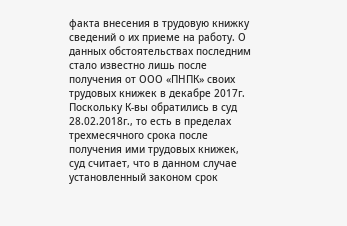факта внесения в трудовую книжку сведений о их приеме на работу. О данных обстоятельствах последним стало известно лишь после получения от ООО «ПНПК» своих трудовых книжек в декабре 2017г. Поскольку К-вы обратились в суд 28.02.2018г., то есть в пределах трехмесячного срока после получения ими трудовых книжек, суд считает, что в данном случае установленный законом срок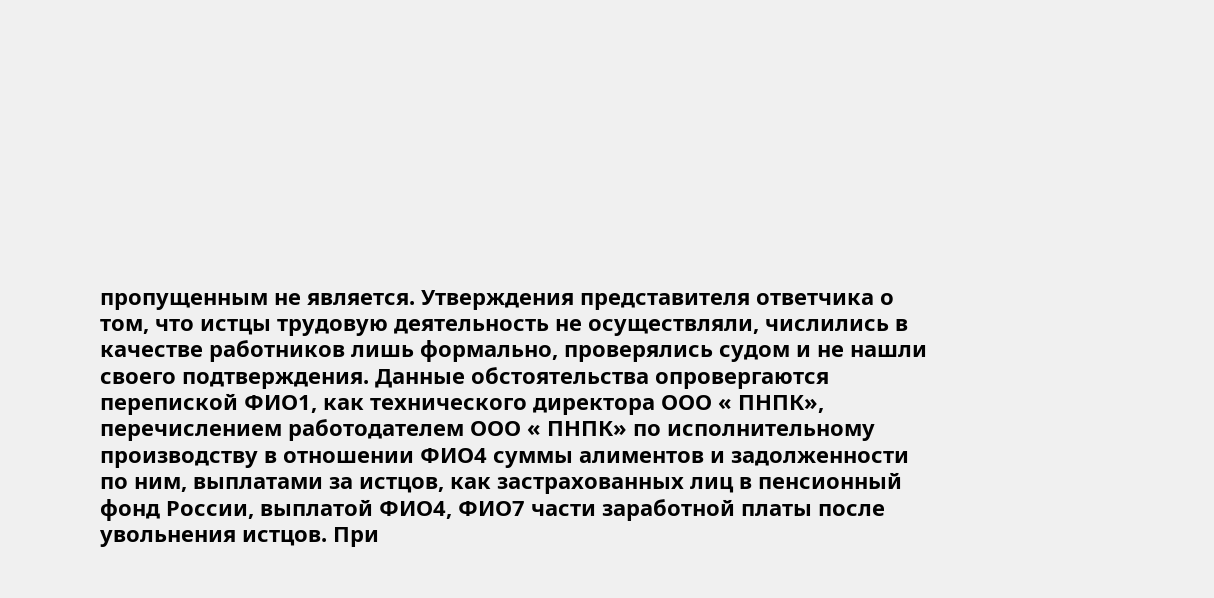пропущенным не является. Утверждения представителя ответчика о том, что истцы трудовую деятельность не осуществляли, числились в качестве работников лишь формально, проверялись судом и не нашли своего подтверждения. Данные обстоятельства опровергаются перепиской ФИО1, как технического директора ООО « ПНПК», перечислением работодателем ООО « ПНПК» по исполнительному производству в отношении ФИО4 суммы алиментов и задолженности по ним, выплатами за истцов, как застрахованных лиц в пенсионный фонд России, выплатой ФИО4, ФИО7 части заработной платы после увольнения истцов. При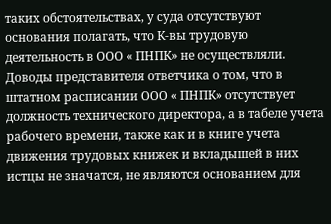таких обстоятельствах, у суда отсутствуют основания полагать, что К-вы трудовую деятельность в ООО « ПНПК» не осуществляли. Доводы представителя ответчика о том, что в штатном расписании ООО « ПНПК» отсутствует должность технического директора, а в табеле учета рабочего времени, также как и в книге учета движения трудовых книжек и вкладышей в них истцы не значатся, не являются основанием для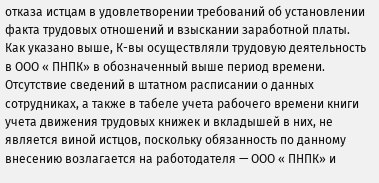отказа истцам в удовлетворении требований об установлении факта трудовых отношений и взыскании заработной платы. Как указано выше, К-вы осуществляли трудовую деятельность в ООО « ПНПК» в обозначенный выше период времени. Отсутствие сведений в штатном расписании о данных сотрудниках, а также в табеле учета рабочего времени книги учета движения трудовых книжек и вкладышей в них, не является виной истцов, поскольку обязанность по данному внесению возлагается на работодателя — ООО « ПНПК» и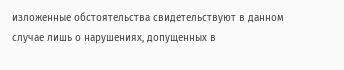изложенные обстоятельства свидетельствуют в данном случае лишь о нарушениях, допущенных в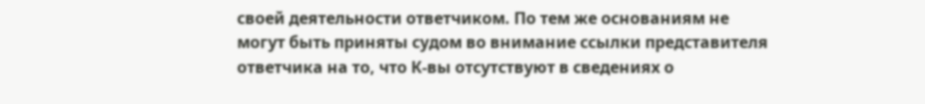своей деятельности ответчиком. По тем же основаниям не могут быть приняты судом во внимание ссылки представителя ответчика на то, что К-вы отсутствуют в сведениях о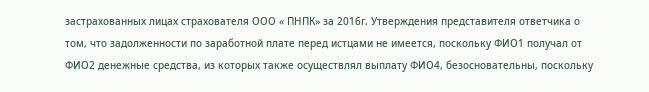застрахованных лицах страхователя ООО « ПНПК» за 2016г. Утверждения представителя ответчика о том, что задолженности по заработной плате перед истцами не имеется, поскольку ФИО1 получал от ФИО2 денежные средства, из которых также осуществлял выплату ФИО4, безосновательны, поскольку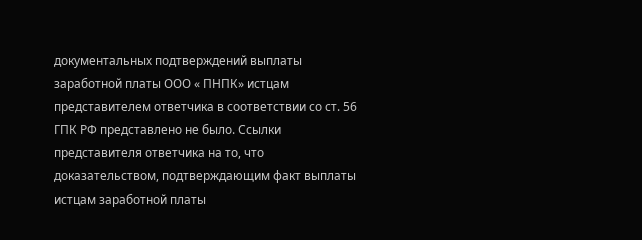документальных подтверждений выплаты заработной платы ООО « ПНПК» истцам представителем ответчика в соответствии со ст. 56 ГПК РФ представлено не было. Ссылки представителя ответчика на то, что доказательством, подтверждающим факт выплаты истцам заработной платы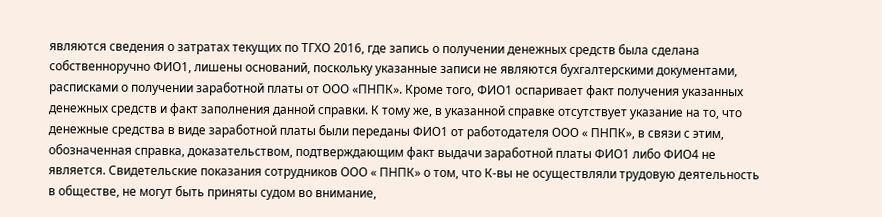являются сведения о затратах текущих по ТГХО 2016, где запись о получении денежных средств была сделана собственноручно ФИО1, лишены оснований, поскольку указанные записи не являются бухгалтерскими документами, расписками о получении заработной платы от ООО «ПНПК». Кроме того, ФИО1 оспаривает факт получения указанных денежных средств и факт заполнения данной справки. К тому же, в указанной справке отсутствует указание на то, что денежные средства в виде заработной платы были переданы ФИО1 от работодателя ООО « ПНПК», в связи с этим, обозначенная справка, доказательством, подтверждающим факт выдачи заработной платы ФИО1 либо ФИО4 не является. Свидетельские показания сотрудников ООО « ПНПК» о том, что К-вы не осуществляли трудовую деятельность в обществе, не могут быть приняты судом во внимание,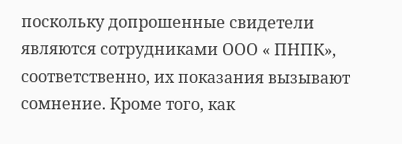поскольку допрошенные свидетели являются сотрудниками ООО « ПНПК», соответственно, их показания вызывают сомнение. Кроме того, как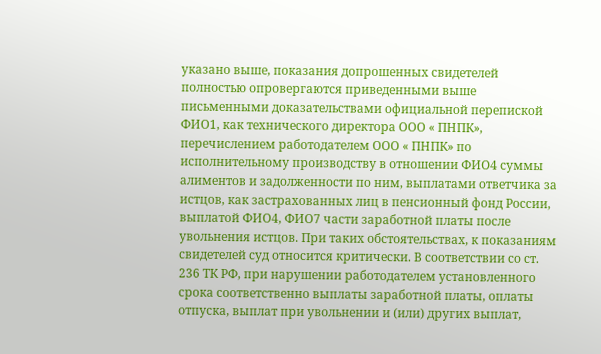указано выше, показания допрошенных свидетелей полностью опровергаются приведенными выше письменными доказательствами официальной перепиской ФИО1, как технического директора ООО « ПНПК», перечислением работодателем ООО « ПНПК» по исполнительному производству в отношении ФИО4 суммы алиментов и задолженности по ним, выплатами ответчика за истцов, как застрахованных лиц в пенсионный фонд России, выплатой ФИО4, ФИО7 части заработной платы после увольнения истцов. При таких обстоятельствах, к показаниям свидетелей суд относится критически. В соответствии со ст. 236 ТК РФ, при нарушении работодателем установленного срока соответственно выплаты заработной платы, оплаты отпуска, выплат при увольнении и (или) других выплат,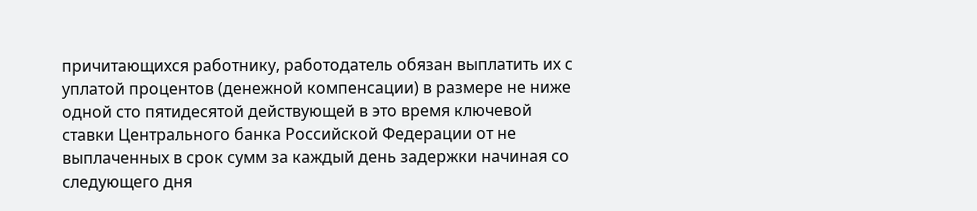причитающихся работнику, работодатель обязан выплатить их с уплатой процентов (денежной компенсации) в размере не ниже одной сто пятидесятой действующей в это время ключевой ставки Центрального банка Российской Федерации от не выплаченных в срок сумм за каждый день задержки начиная со следующего дня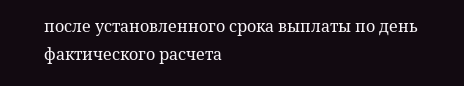после установленного срока выплаты по день фактического расчета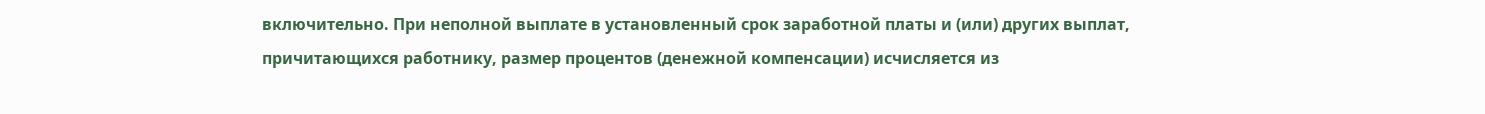включительно. При неполной выплате в установленный срок заработной платы и (или) других выплат, причитающихся работнику, размер процентов (денежной компенсации) исчисляется из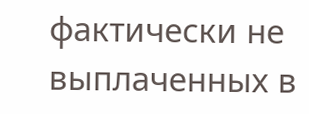фактически не выплаченных в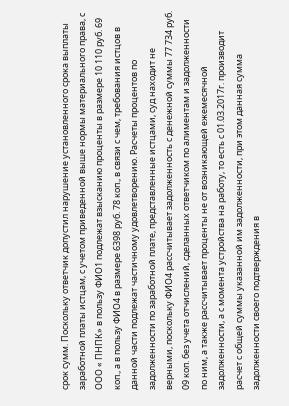срок сумм. Поскольку ответчик допустил нарушение установленного срока выплаты заработной платы истцам, с учетом приведенной выше нормы материального права, с ООО « ПНПК» в пользу ФИО1 подлежат взысканию проценты в размере 10 110 руб. 69 коп., а в пользу ФИО4 в размере 6398 руб. 78 коп., в связи с чем, требования истцов в данной части подлежат частичному удовлетворению. Расчеты процентов по задолженности по заработной плате, представленные истцами, суд находит не верными, поскольку ФИО4 рассчитывает задолженность с денежной суммы 77 734 руб. 09 коп. без учета отчислений, сделанных ответчиком по алиментам и задолженности по ним, а также рассчитывает проценты не от возникающей ежемесячной задолженности, а с момента устройства на работу, то есть с 01.03.2017г. производит расчет с общей суммы указанной им задолженности, при этом данная сумма задолженности своего подтверждения в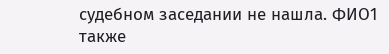судебном заседании не нашла. ФИО1 также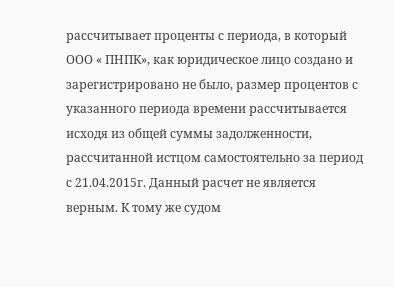рассчитывает проценты с периода, в который ООО « ПНПК», как юридическое лицо создано и зарегистрировано не было, размер процентов с указанного периода времени рассчитывается исходя из общей суммы задолженности, рассчитанной истцом самостоятельно за период с 21.04.2015г. Данный расчет не является верным. К тому же судом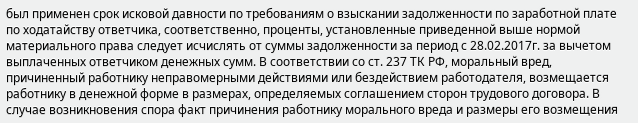был применен срок исковой давности по требованиям о взыскании задолженности по заработной плате по ходатайству ответчика, соответственно, проценты, установленные приведенной выше нормой материального права следует исчислять от суммы задолженности за период с 28.02.2017г. за вычетом выплаченных ответчиком денежных сумм. В соответствии со ст. 237 ТК РФ, моральный вред, причиненный работнику неправомерными действиями или бездействием работодателя, возмещается работнику в денежной форме в размерах, определяемых соглашением сторон трудового договора. В случае возникновения спора факт причинения работнику морального вреда и размеры его возмещения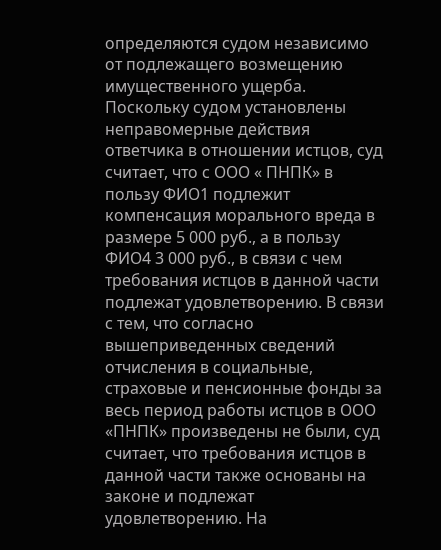определяются судом независимо от подлежащего возмещению имущественного ущерба. Поскольку судом установлены неправомерные действия ответчика в отношении истцов, суд считает, что с ООО « ПНПК» в пользу ФИО1 подлежит компенсация морального вреда в размере 5 000 руб., а в пользу ФИО4 3 000 руб., в связи с чем требования истцов в данной части подлежат удовлетворению. В связи с тем, что согласно вышеприведенных сведений отчисления в социальные, страховые и пенсионные фонды за весь период работы истцов в ООО «ПНПК» произведены не были, суд считает, что требования истцов в данной части также основаны на законе и подлежат удовлетворению. На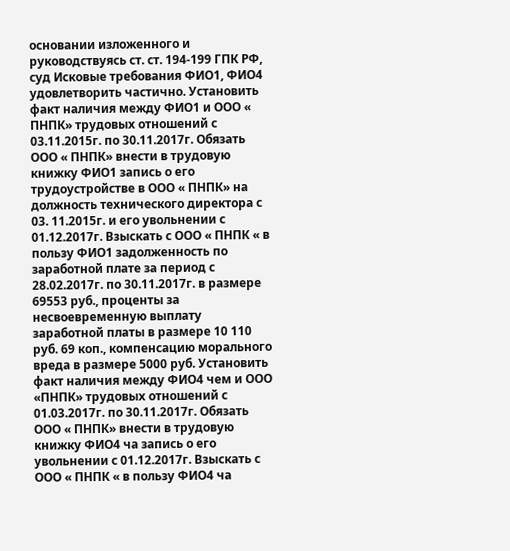основании изложенного и руководствуясь ст. ст. 194-199 ГПК РФ, суд Исковые требования ФИО1, ФИО4 удовлетворить частично. Установить факт наличия между ФИО1 и ООО « ПНПК» трудовых отношений с 03.11.2015г. по 30.11.2017г. Обязать ООО « ПНПК» внести в трудовую книжку ФИО1 запись о его трудоустройстве в ООО « ПНПК» на должность технического директора с 03. 11.2015г. и его увольнении с 01.12.2017г. Взыскать с ООО « ПНПК « в пользу ФИО1 задолженность по заработной плате за период с 28.02.2017г. по 30.11.2017г. в размере 69553 руб., проценты за несвоевременную выплату заработной платы в размере 10 110 руб. 69 коп., компенсацию морального вреда в размере 5000 руб. Установить факт наличия между ФИО4 чем и ООО «ПНПК» трудовых отношений с 01.03.2017г. по 30.11.2017г. Обязать ООО « ПНПК» внести в трудовую книжку ФИО4 ча запись о его увольнении с 01.12.2017г. Взыскать с ООО « ПНПК « в пользу ФИО4 ча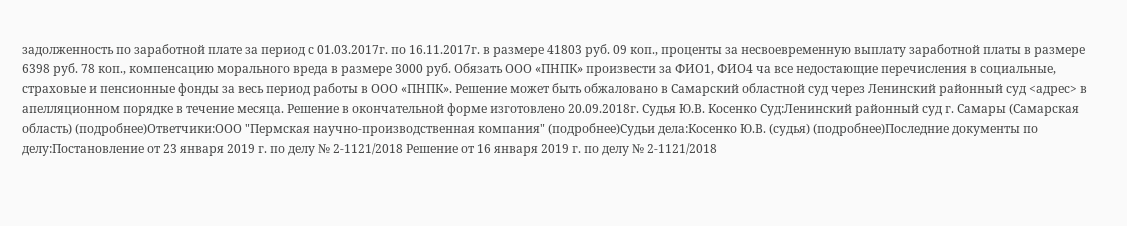задолженность по заработной плате за период с 01.03.2017г. по 16.11.2017г. в размере 41803 руб. 09 коп., проценты за несвоевременную выплату заработной платы в размере 6398 руб. 78 коп., компенсацию морального вреда в размере 3000 руб. Обязать ООО «ПНПК» произвести за ФИО1, ФИО4 ча все недостающие перечисления в социальные, страховые и пенсионные фонды за весь период работы в ООО «ПНПК». Решение может быть обжаловано в Самарский областной суд через Ленинский районный суд <адрес> в апелляционном порядке в течение месяца. Решение в окончательной форме изготовлено 20.09.2018г. Судья Ю.В. Косенко Суд:Ленинский районный суд г. Самары (Самарская область) (подробнее)Ответчики:ООО "Пермская научно-производственная компания" (подробнее)Судьи дела:Косенко Ю.В. (судья) (подробнее)Последние документы по делу:Постановление от 23 января 2019 г. по делу № 2-1121/2018 Решение от 16 января 2019 г. по делу № 2-1121/2018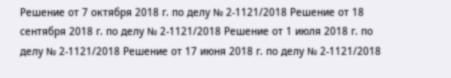Решение от 7 октября 2018 г. по делу № 2-1121/2018 Решение от 18 сентября 2018 г. по делу № 2-1121/2018 Решение от 1 июля 2018 г. по делу № 2-1121/2018 Решение от 17 июня 2018 г. по делу № 2-1121/2018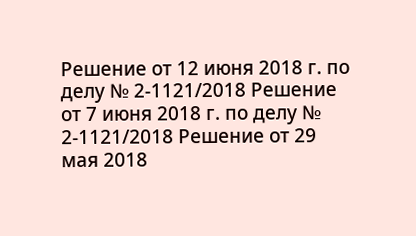Решение от 12 июня 2018 г. по делу № 2-1121/2018 Решение от 7 июня 2018 г. по делу № 2-1121/2018 Решение от 29 мая 2018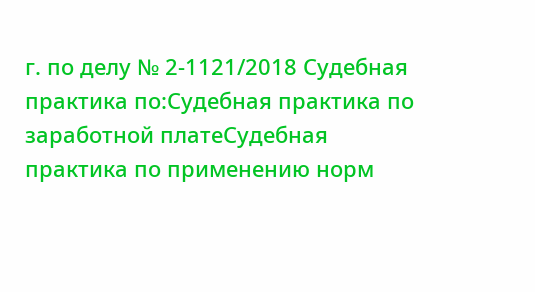г. по делу № 2-1121/2018 Судебная практика по:Судебная практика по заработной платеСудебная практика по применению норм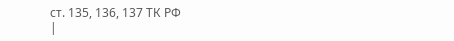ст. 135, 136, 137 ТК РФ
|